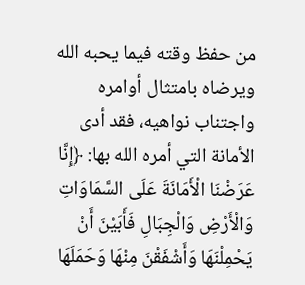من حفظ وقته فيما يحبه الله ويرضاه بامتثال أوامره واجتناب نواهيه، فقد أدى الأمانة التي أمره الله بها: ﴿إِنَّا عَرَضْنَا الْأَمَانَةَ عَلَى السَّمَاوَاتِ وَالْأَرْضِ وَالْجِبَالِ فَأَبَيْنَ أَنْ يَحْمِلْنَهَا وَأَشْفَقْنَ مِنْهَا وَحَمَلَهَا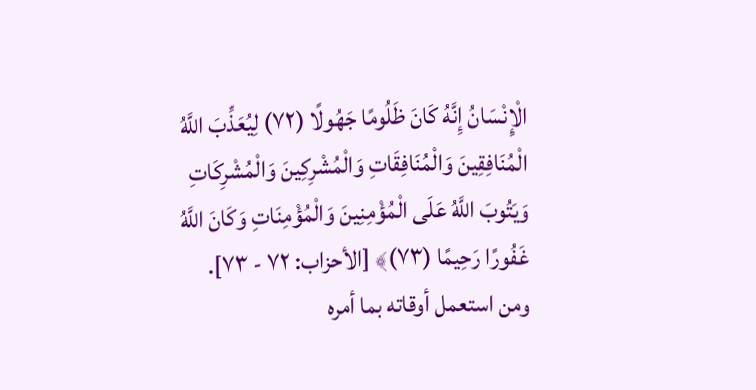الْإِنْسَانُ إِنَّهُ كَانَ ظَلُومًا جَهُولًا (٧٢) لِيُعَذِّبَ اللَّهُ الْمُنَافِقِينَ وَالْمُنَافِقَاتِ وَالْمُشْرِكِينَ وَالْمُشْرِكَاتِ وَيَتُوبَ اللَّهُ عَلَى الْمُؤْمِنِينَ وَالْمُؤْمِنَاتِ وَكَانَ اللَّهُ غَفُورًا رَحِيمًا (٧٣)﴾ [الأحزاب: ٧٢ - ٧٣].
ومن استعمل أوقاته بما أمره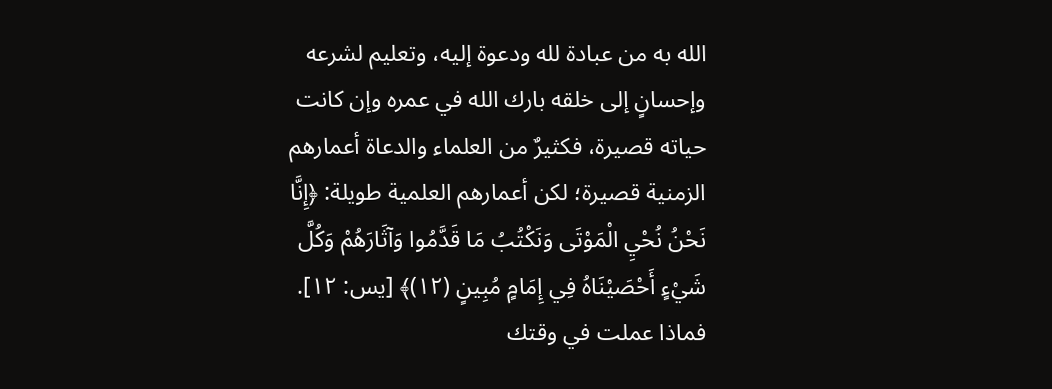الله به من عبادة لله ودعوة إليه، وتعليم لشرعه وإحسانٍ إلى خلقه بارك الله في عمره وإن كانت حياته قصيرة، فكثيرٌ من العلماء والدعاة أعمارهم الزمنية قصيرة؛ لكن أعمارهم العلمية طويلة: ﴿إِنَّا نَحْنُ نُحْيِ الْمَوْتَى وَنَكْتُبُ مَا قَدَّمُوا وَآثَارَهُمْ وَكُلَّ شَيْءٍ أَحْصَيْنَاهُ فِي إِمَامٍ مُبِينٍ (١٢)﴾ [يس: ١٢].
فماذا عملت في وقتك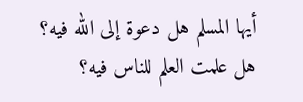أيها المسلم هل دعوة إلى الله فيه؟ هل علمت العلم للناس فيه؟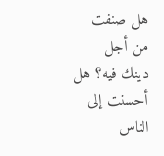هل صنفت من أجل دينك فيه؟ هل أحسنت إلى الناس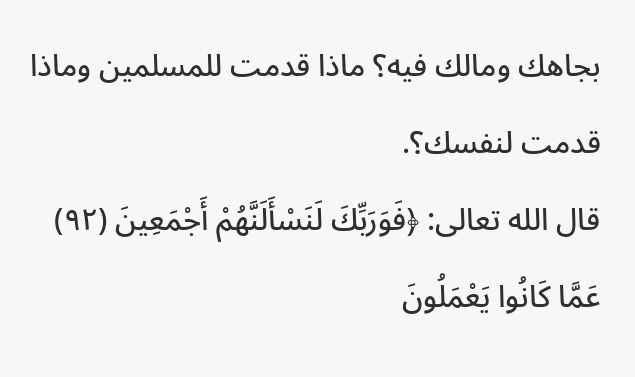بجاهك ومالك فيه؟ ماذا قدمت للمسلمين وماذا قدمت لنفسك؟.
قال الله تعالى: ﴿فَوَرَبِّكَ لَنَسْأَلَنَّهُمْ أَجْمَعِينَ (٩٢) عَمَّا كَانُوا يَعْمَلُونَ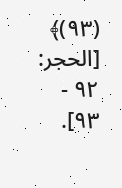(٩٣)﴾ [الحجر: ٩٢ - ٩٣].